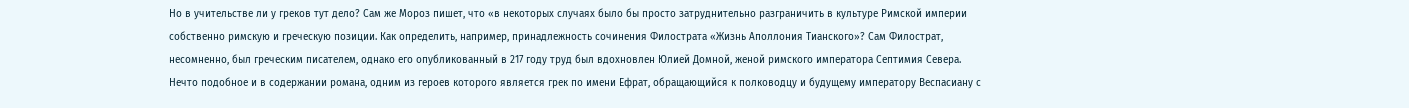Но в учительстве ли у греков тут дело? Сам же Мороз пишет, что «в некоторых случаях было бы просто затруднительно разграничить в культуре Римской империи собственно римскую и греческую позиции. Как определить, например, принадлежность сочинения Филострата «Жизнь Аполлония Тианского»? Сам Филострат, несомненно, был греческим писателем, однако его опубликованный в 217 году труд был вдохновлен Юлией Домной, женой римского императора Септимия Севера. Нечто подобное и в содержании романа, одним из героев которого является грек по имени Ефрат, обращающийся к полководцу и будущему императору Веспасиану с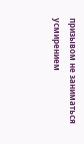призывом не заниматься усмирением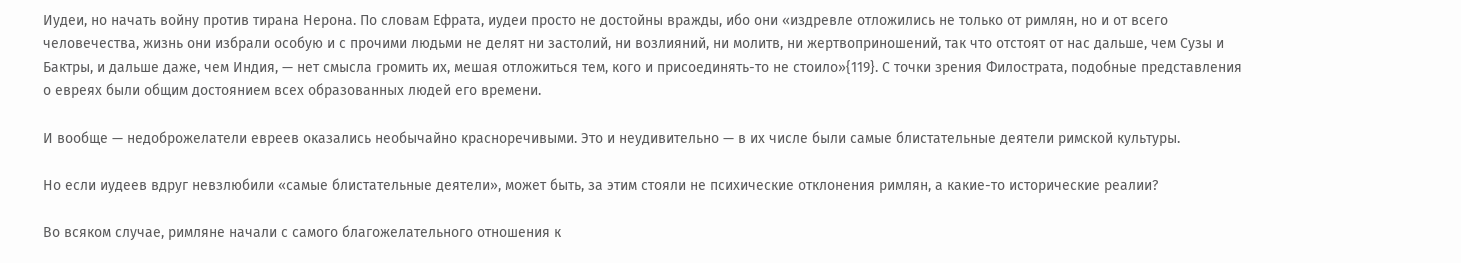Иудеи, но начать войну против тирана Нерона. По словам Ефрата, иудеи просто не достойны вражды, ибо они «издревле отложились не только от римлян, но и от всего человечества, жизнь они избрали особую и с прочими людьми не делят ни застолий, ни возлияний, ни молитв, ни жертвоприношений, так что отстоят от нас дальше, чем Сузы и Бактры, и дальше даже, чем Индия, — нет смысла громить их, мешая отложиться тем, кого и присоединять-то не стоило»{119}. С точки зрения Филострата, подобные представления о евреях были общим достоянием всех образованных людей его времени.

И вообще — недоброжелатели евреев оказались необычайно красноречивыми. Это и неудивительно — в их числе были самые блистательные деятели римской культуры.

Но если иудеев вдруг невзлюбили «самые блистательные деятели», может быть, за этим стояли не психические отклонения римлян, а какие-то исторические реалии?

Во всяком случае, римляне начали с самого благожелательного отношения к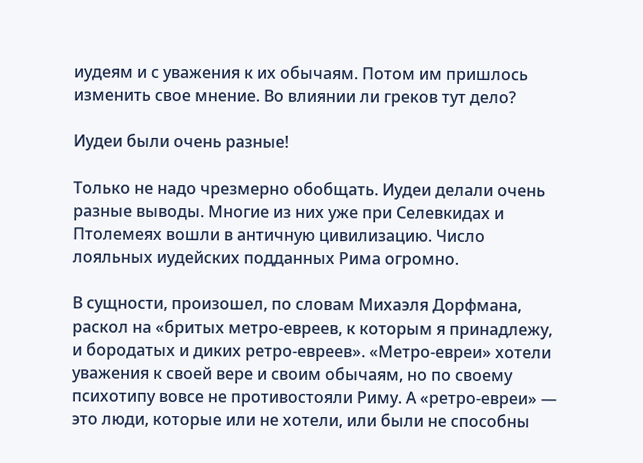иудеям и с уважения к их обычаям. Потом им пришлось изменить свое мнение. Во влиянии ли греков тут дело?

Иудеи были очень разные!

Только не надо чрезмерно обобщать. Иудеи делали очень разные выводы. Многие из них уже при Селевкидах и Птолемеях вошли в античную цивилизацию. Число лояльных иудейских подданных Рима огромно.

В сущности, произошел, по словам Михаэля Дорфмана, раскол на «бритых метро-евреев, к которым я принадлежу, и бородатых и диких ретро-евреев». «Метро-евреи» хотели уважения к своей вере и своим обычаям, но по своему психотипу вовсе не противостояли Риму. А «ретро-евреи» — это люди, которые или не хотели, или были не способны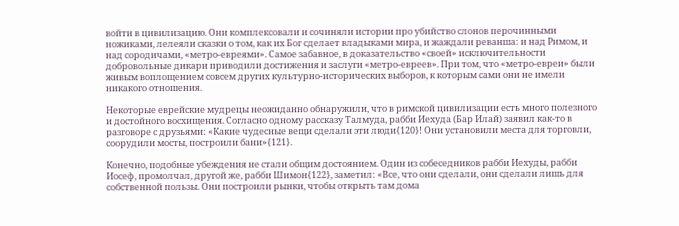войти в цивилизацию. Они комплексовали и сочиняли истории про убийство слонов перочинными ножиками, лелеяли сказки о том, как их Бог сделает владыками мира, и жаждали реванша: и над Римом, и над сородичами, «метро-евреями». Самое забавное, в доказательство «своей» исключительности добровольные дикари приводили достижения и заслуги «метро-евреев». При том, что «метро-евреи» были живым воплощением совсем других культурно-исторических выборов, к которым сами они не имели никакого отношения.

Некоторые еврейские мудрецы неожиданно обнаружили, что в римской цивилизации есть много полезного и достойного восхищения. Согласно одному рассказу Талмуда, рабби Иехуда (Бар Илай) заявил как-то в разговоре с друзьями: «Какие чудесные вещи сделали эти люди{120}! Они установили места для торговли, соорудили мосты, построили бани»{121}.

Конечно, подобные убеждения не стали общим достоянием. Один из собеседников рабби Иехуды, рабби Иосеф, промолчал, другой же, рабби Шимон{122}, заметил: «Все, что они сделали, они сделали лишь для собственной пользы. Они построили рынки, чтобы открыть там дома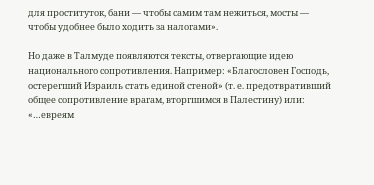для проституток, бани — чтобы самим там нежиться, мосты — чтобы удобнее было ходить за налогами».

Но даже в Талмуде появляются тексты, отвергающие идею национального сопротивления. Например: «Благословен Господь, остерегший Израиль стать единой стеной» (т. е. предотвративший общее сопротивление врагам, вторгшимся в Палестину) или: «…евреям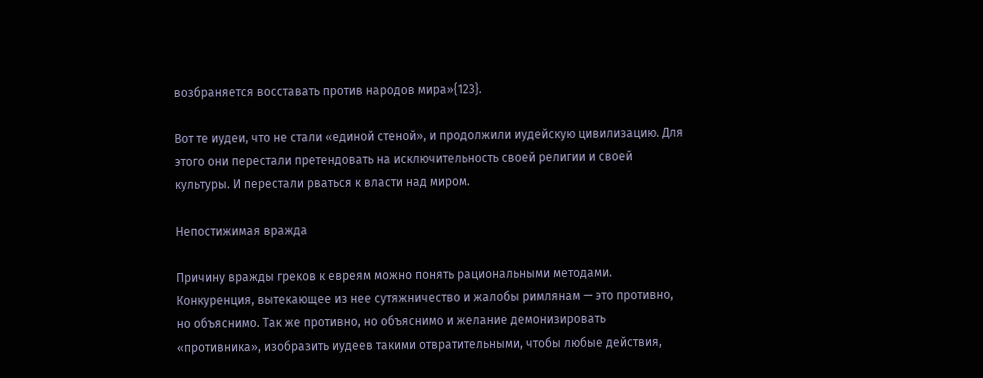возбраняется восставать против народов мира»{123}.

Вот те иудеи, что не стали «единой стеной», и продолжили иудейскую цивилизацию. Для этого они перестали претендовать на исключительность своей религии и своей культуры. И перестали рваться к власти над миром.

Непостижимая вражда

Причину вражды греков к евреям можно понять рациональными методами. Конкуренция, вытекающее из нее сутяжничество и жалобы римлянам — это противно, но объяснимо. Так же противно, но объяснимо и желание демонизировать «противника», изобразить иудеев такими отвратительными, чтобы любые действия,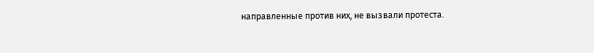направленные против них, не вызвали протеста.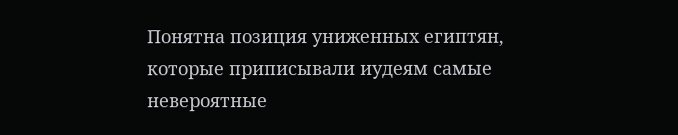Понятна позиция униженных египтян, которые приписывали иудеям самые невероятные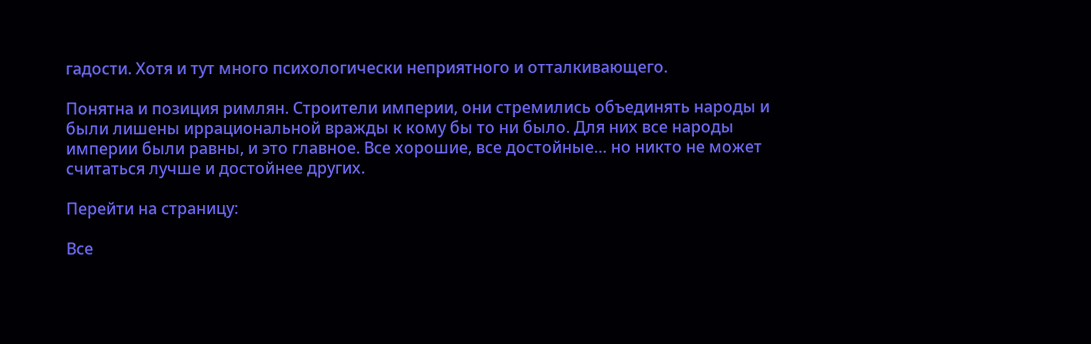гадости. Хотя и тут много психологически неприятного и отталкивающего.

Понятна и позиция римлян. Строители империи, они стремились объединять народы и были лишены иррациональной вражды к кому бы то ни было. Для них все народы империи были равны, и это главное. Все хорошие, все достойные… но никто не может считаться лучше и достойнее других.

Перейти на страницу:

Все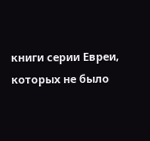книги серии Евреи, которых не было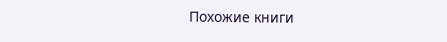Похожие книги